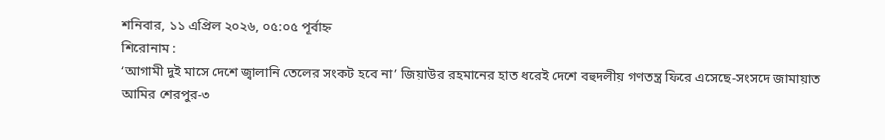শনিবার, ১১ এপ্রিল ২০২৬, ০৫:০৫ পূর্বাহ্ন
শিরোনাম :
‘আগামী দুই মাসে দেশে জ্বালানি তেলের সংকট হবে না’ জিয়াউর রহমানের হাত ধরেই দেশে বহুদলীয় গণতন্ত্র ফিরে এসেছে-সংসদে জামায়াত আমির শেরপুর-৩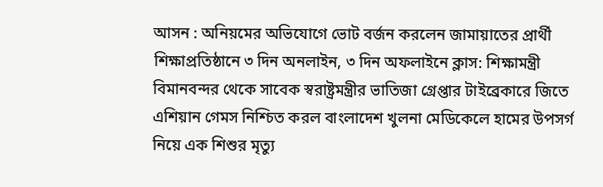আসন : অনিয়মের অভিযোগে ভোট বর্জন করলেন জামায়াতের প্রার্থী শিক্ষাপ্রতিষ্ঠানে ৩ দিন অনলাইন, ৩ দিন অফলাইনে ক্লাস: শিক্ষামন্ত্রী বিমানবন্দর থেকে সাবেক স্বরাষ্ট্রমন্ত্রীর ভাতিজা গ্রেপ্তার টাইব্রেকারে জিতে এশিয়ান গেমস নিশ্চিত করল বাংলাদেশ খুলনা মেডিকেলে হামের উপসর্গ নিয়ে এক শিশুর মৃত্যু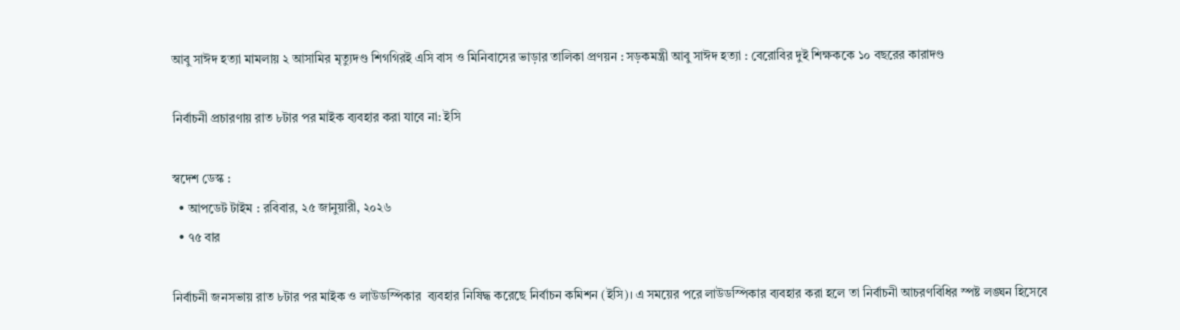আবু সাঈদ হত্যা মামলায় ২ আসামির মৃত্যুদণ্ড শিগগিরই এসি বাস ও মিনিবাসের ভাড়ার তালিকা প্রণয়ন : সড়কমন্ত্রী আবু সাঈদ হত্যা : বেরোবির দুই শিক্ষককে ১০ বছরের কারাদণ্ড

নির্বাচনী প্রচারণায় রাত ৮টার পর মাইক ব্যবহার করা যাবে না: ইসি

স্বদেশ ডেস্ক :
  • আপডেট টাইম : রবিবার, ২৫ জানুয়ারী, ২০২৬
  • ৭৫ বার

নির্বাচনী জনসভায় রাত ৮টার পর মাইক ও লাউডস্পিকার  ব্যবহার নিষিদ্ধ করেছে নির্বাচন কমিশন (ইসি)। এ সময়ের পরে লাউডস্পিকার ব্যবহার করা হলে তা নির্বাচনী আচরণবিধির স্পষ্ট লঙ্ঘন হিসেবে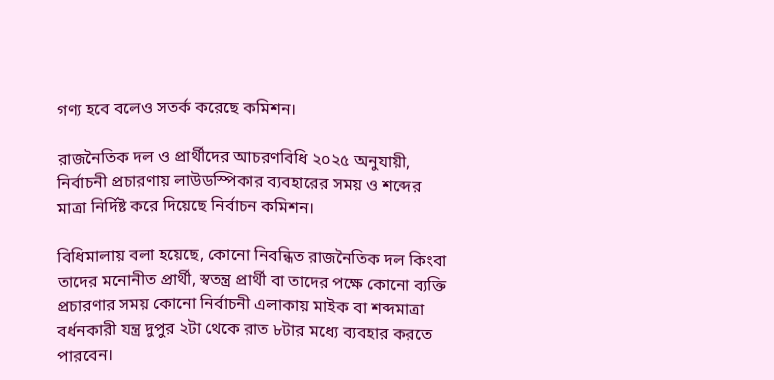গণ্য হবে বলেও সতর্ক করেছে কমিশন।

রাজনৈতিক দল ও প্রার্থীদের আচরণবিধি ২০২৫ অনুযায়ী, নির্বাচনী প্রচারণায় লাউডস্পিকার ব্যবহারের সময় ও শব্দের মাত্রা নির্দিষ্ট করে দিয়েছে নির্বাচন কমিশন।

বিধিমালায় বলা হয়েছে, কোনো নিবন্ধিত রাজনৈতিক দল কিংবা তাদের মনোনীত প্রার্থী, স্বতন্ত্র প্রার্থী বা তাদের পক্ষে কোনো ব্যক্তি প্রচারণার সময় কোনো নির্বাচনী এলাকায় মাইক বা শব্দমাত্রা বর্ধনকারী যন্ত্র দুপুর ২টা থেকে রাত ৮টার মধ্যে ব্যবহার করতে পারবেন।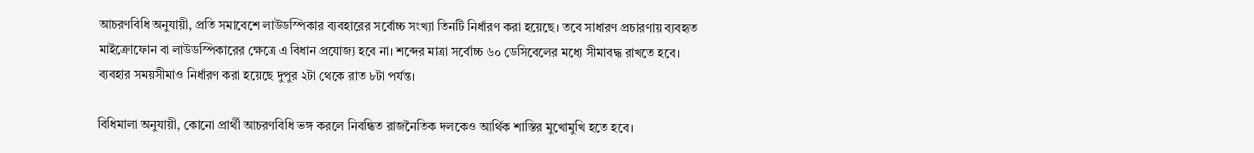আচরণবিধি অনুযায়ী, প্রতি সমাবেশে লাউডস্পিকার ব্যবহারের সর্বোচ্চ সংখ্যা তিনটি নির্ধারণ করা হয়েছে। তবে সাধারণ প্রচারণায় ব্যবহৃত মাইক্রোফোন বা লাউডস্পিকারের ক্ষেত্রে এ বিধান প্রযোজ্য হবে না। শব্দের মাত্রা সর্বোচ্চ ৬০ ডেসিবেলের মধ্যে সীমাবদ্ধ রাখতে হবে। ব্যবহার সময়সীমাও নির্ধারণ করা হয়েছে দুপুর ২টা থেকে রাত ৮টা পর্যন্ত।

বিধিমালা অনুযায়ী, কোনো প্রার্থী আচরণবিধি ভঙ্গ করলে নিবন্ধিত রাজনৈতিক দলকেও আর্থিক শাস্তির মুখোমুখি হতে হবে।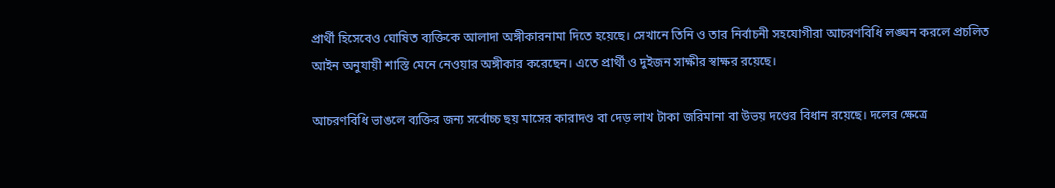প্রার্থী হিসেবেও ঘোষিত ব্যক্তিকে আলাদা অঙ্গীকারনামা দিতে হয়েছে। সেখানে তিনি ও তার নির্বাচনী সহযোগীরা আচরণবিধি লঙ্ঘন করলে প্রচলিত আইন অনুযায়ী শাস্তি মেনে নেওয়ার অঙ্গীকার করেছেন। এতে প্রার্থী ও দুইজন সাক্ষীর স্বাক্ষর রয়েছে।

আচরণবিধি ভাঙলে ব্যক্তির জন্য সর্বোচ্চ ছয় মাসের কারাদণ্ড বা দেড় লাখ টাকা জরিমানা বা উভয় দণ্ডের বিধান রয়েছে। দলের ক্ষেত্রে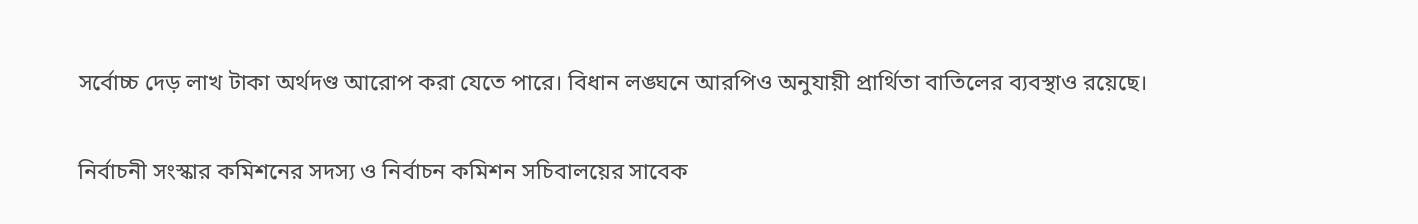সর্বোচ্চ দেড় লাখ টাকা অর্থদণ্ড আরোপ করা যেতে পারে। বিধান লঙ্ঘনে আরপিও অনুযায়ী প্রার্থিতা বাতিলের ব্যবস্থাও রয়েছে।

নির্বাচনী সংস্কার কমিশনের সদস্য ও নির্বাচন কমিশন সচিবালয়ের সাবেক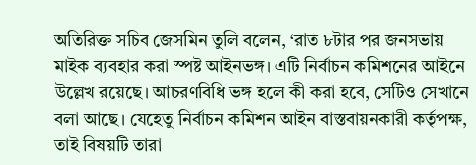অতিরিক্ত সচিব জেসমিন তুলি বলেন, ‘রাত ৮টার পর জনসভায় মাইক ব্যবহার করা স্পষ্ট আইনভঙ্গ। এটি নির্বাচন কমিশনের আইনে উল্লেখ রয়েছে। আচরণবিধি ভঙ্গ হলে কী করা হবে, সেটিও সেখানে বলা আছে। যেহেতু নির্বাচন কমিশন আইন বাস্তবায়নকারী কর্তৃপক্ষ, তাই বিষয়টি তারা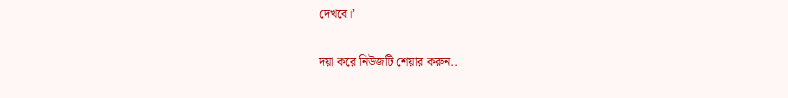দেখবে।’

দয়া করে নিউজটি শেয়ার করুন..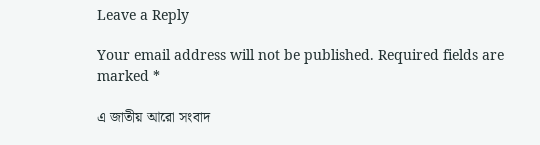Leave a Reply

Your email address will not be published. Required fields are marked *

এ জাতীয় আরো সংবাদ